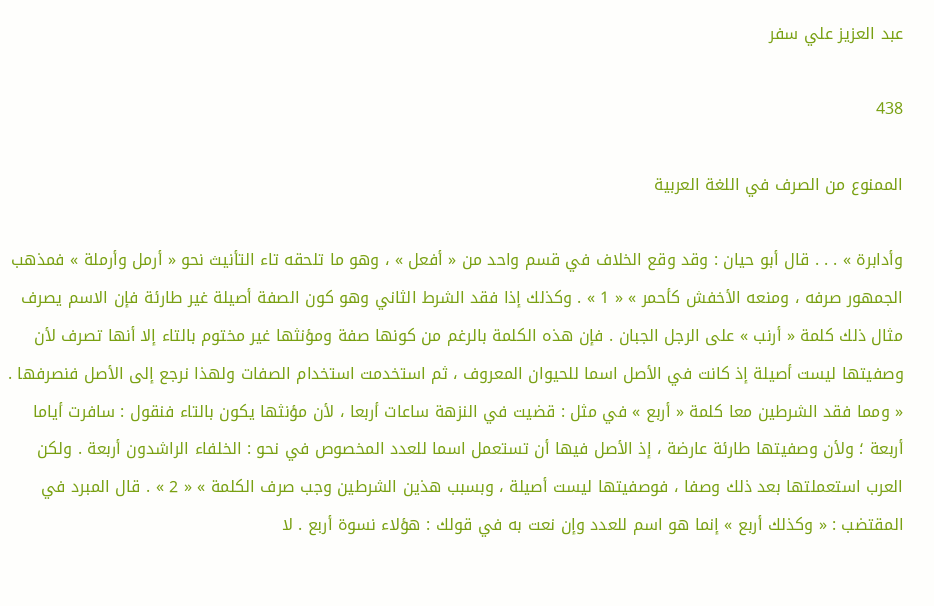عبد العزيز علي سفر

438

الممنوع من الصرف في اللغة العربية

وأدابرة » . . . قال أبو حيان : وقد وقع الخلاف في قسم واحد من « أفعل » ، وهو ما تلحقه تاء التأنيث نحو « أرمل وأرملة » فمذهب الجمهور صرفه ، ومنعه الأخفش كأحمر » « 1 » . وكذلك إذا فقد الشرط الثاني وهو كون الصفة أصيلة غير طارئة فإن الاسم يصرف مثال ذلك كلمة « أرنب » على الرجل الجبان . فإن هذه الكلمة بالرغم من كونها صفة ومؤنثها غير مختوم بالتاء إلا أنها تصرف لأن وصفيتها ليست أصيلة إذ كانت في الأصل اسما للحيوان المعروف ، ثم استخدمت استخدام الصفات ولهذا نرجع إلى الأصل فنصرفها . « ومما فقد الشرطين معا كلمة « أربع » في مثل : قضيت في النزهة ساعات أربعا ، لأن مؤنثها يكون بالتاء فنقول : سافرت أياما أربعة ؛ ولأن وصفيتها طارئة عارضة ، إذ الأصل فيها أن تستعمل اسما للعدد المخصوص في نحو : الخلفاء الراشدون أربعة . ولكن العرب استعملتها بعد ذلك وصفا ، فوصفيتها ليست أصيلة ، وبسبب هذين الشرطين وجب صرف الكلمة » « 2 » . قال المبرد في المقتضب : « وكذلك أربع » إنما هو اسم للعدد وإن نعت به في قولك : هؤلاء نسوة أربع . لا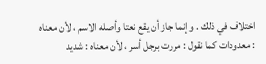اختلاف في ذلك . وإنما جاز أن يقع نعتا وأصله الاسم ، لأن معناه : معدودات كما نقول : مررت برجل أسر ، لأن معناه : شديد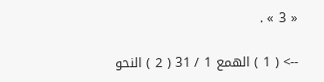« 3 » .

--> ( 1 ) الهمع 1 / 31 ( 2 ) النحو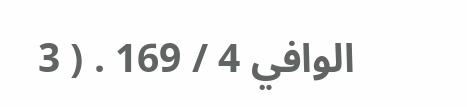الوافي 4 / 169 . ( 3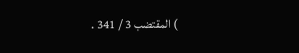) المقتضب 3 / 341 .